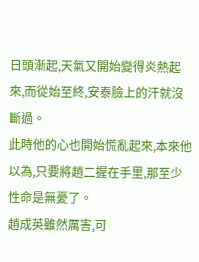日頭漸起,天氣又開始變得炎熱起來,而從始至終,安泰臉上的汗就沒斷過。
此時他的心也開始慌亂起來,本來他以為,只要將趙二握在手里,那至少性命是無憂了。
趙成英雖然厲害,可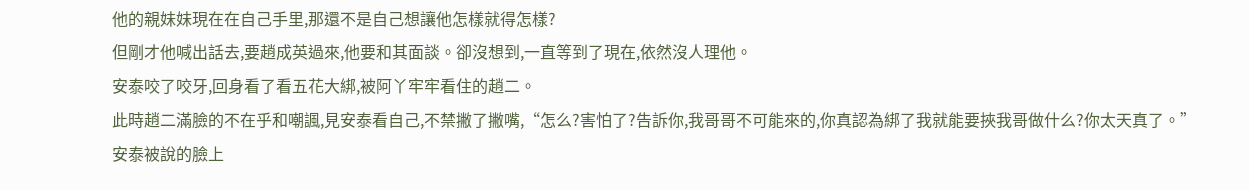他的親妹妹現在在自己手里,那還不是自己想讓他怎樣就得怎樣?
但剛才他喊出話去,要趙成英過來,他要和其面談。卻沒想到,一直等到了現在,依然沒人理他。
安泰咬了咬牙,回身看了看五花大綁,被阿丫牢牢看住的趙二。
此時趙二滿臉的不在乎和嘲諷,見安泰看自己,不禁撇了撇嘴,“怎么?害怕了?告訴你,我哥哥不可能來的,你真認為綁了我就能要挾我哥做什么?你太天真了。”
安泰被說的臉上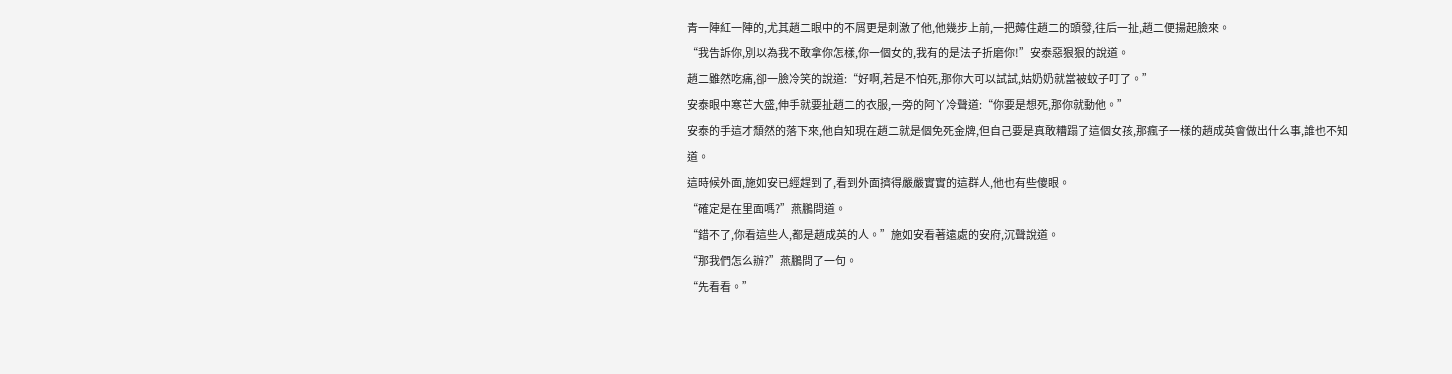青一陣紅一陣的,尤其趙二眼中的不屑更是刺激了他,他幾步上前,一把薅住趙二的頭發,往后一扯,趙二便揚起臉來。
“我告訴你,別以為我不敢拿你怎樣,你一個女的,我有的是法子折磨你!”安泰惡狠狠的說道。
趙二雖然吃痛,卻一臉冷笑的說道:“好啊,若是不怕死,那你大可以試試,姑奶奶就當被蚊子叮了。”
安泰眼中寒芒大盛,伸手就要扯趙二的衣服,一旁的阿丫冷聲道:“你要是想死,那你就動他。”
安泰的手這才頹然的落下來,他自知現在趙二就是個免死金牌,但自己要是真敢糟蹋了這個女孩,那瘋子一樣的趙成英會做出什么事,誰也不知道。
這時候外面,施如安已經趕到了,看到外面擠得嚴嚴實實的這群人,他也有些傻眼。
“確定是在里面嗎?”燕鵬問道。
“錯不了,你看這些人,都是趙成英的人。”施如安看著遠處的安府,沉聲說道。
“那我們怎么辦?”燕鵬問了一句。
“先看看。”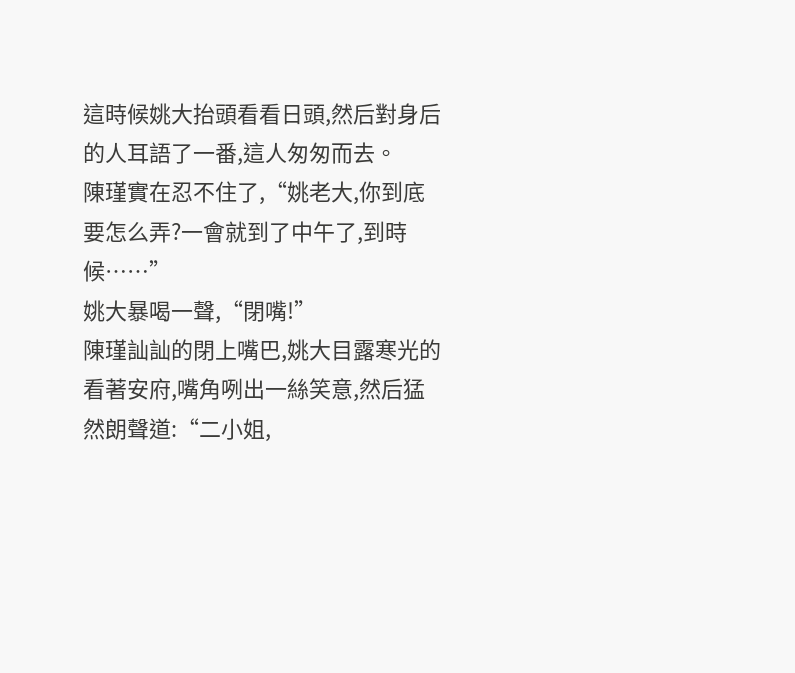這時候姚大抬頭看看日頭,然后對身后的人耳語了一番,這人匆匆而去。
陳瑾實在忍不住了,“姚老大,你到底要怎么弄?一會就到了中午了,到時候……”
姚大暴喝一聲,“閉嘴!”
陳瑾訕訕的閉上嘴巴,姚大目露寒光的看著安府,嘴角咧出一絲笑意,然后猛然朗聲道:“二小姐,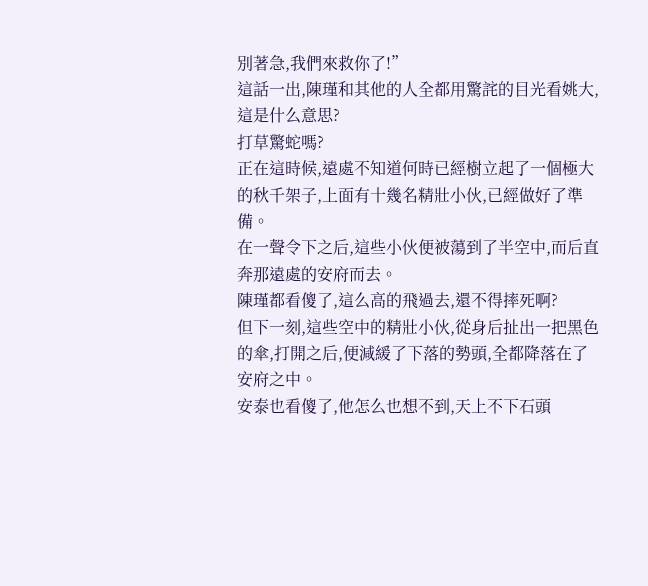別著急,我們來救你了!”
這話一出,陳瑾和其他的人全都用驚詫的目光看姚大,這是什么意思?
打草驚蛇嗎?
正在這時候,遠處不知道何時已經樹立起了一個極大的秋千架子,上面有十幾名精壯小伙,已經做好了準備。
在一聲令下之后,這些小伙便被蕩到了半空中,而后直奔那遠處的安府而去。
陳瑾都看傻了,這么高的飛過去,還不得摔死啊?
但下一刻,這些空中的精壯小伙,從身后扯出一把黑色的傘,打開之后,便減緩了下落的勢頭,全都降落在了安府之中。
安泰也看傻了,他怎么也想不到,天上不下石頭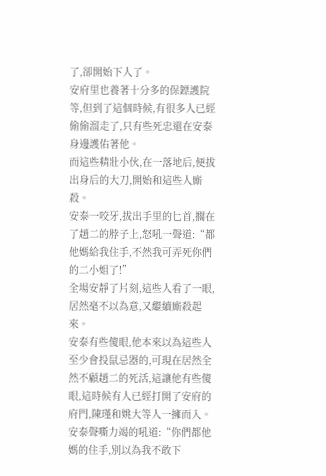了,卻開始下人了。
安府里也養著十分多的保鏢護院等,但到了這個時候,有很多人已經偷偷溜走了,只有些死忠還在安泰身邊護佑著他。
而這些精壯小伙,在一落地后,便拔出身后的大刀,開始和這些人廝殺。
安泰一咬牙,拔出手里的匕首,擱在了趙二的脖子上,怒吼一聲道:“都他媽給我住手,不然我可弄死你們的二小姐了!”
全場安靜了片刻,這些人看了一眼,居然毫不以為意,又繼續廝殺起來。
安泰有些傻眼,他本來以為這些人至少會投鼠忌器的,可現在居然全然不顧趙二的死活,這讓他有些傻眼,這時候有人已經打開了安府的府門,陳瑾和姚大等人一擁而入。
安泰聲嘶力竭的吼道:“你們都他媽的住手,別以為我不敢下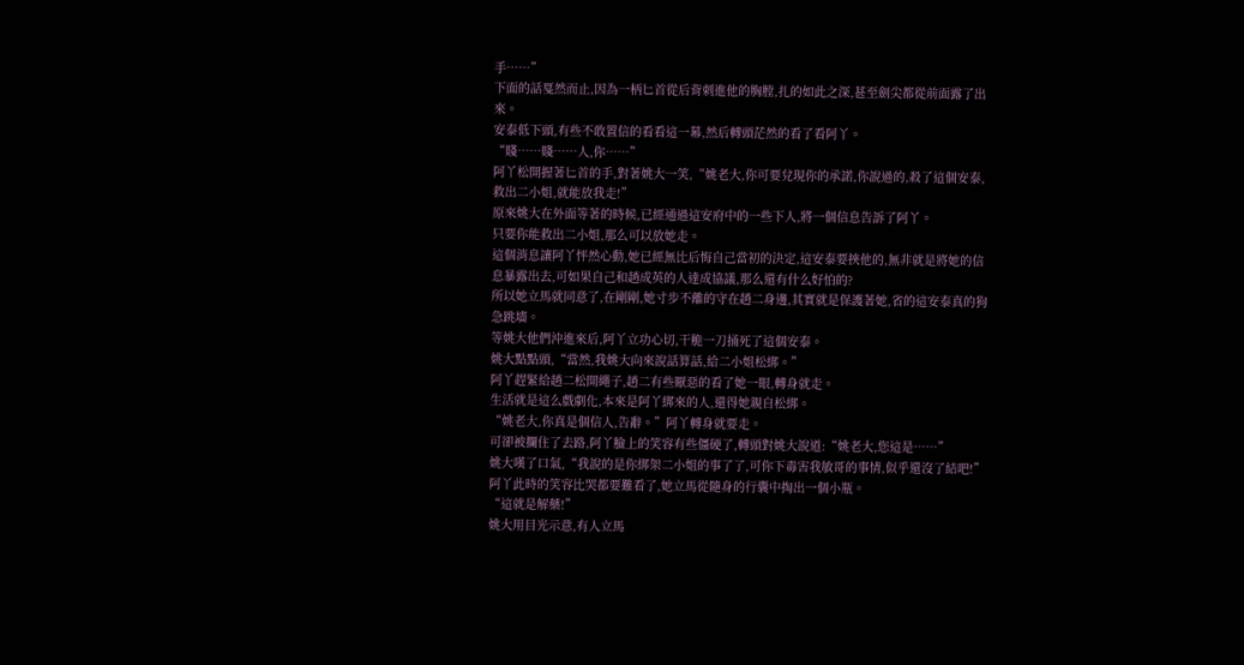手……”
下面的話戛然而止,因為一柄匕首從后背刺進他的胸膛,扎的如此之深,甚至劍尖都從前面露了出來。
安泰低下頭,有些不敢置信的看看這一幕,然后轉頭茫然的看了看阿丫。
“賤……賤……人,你……”
阿丫松開握著匕首的手,對著姚大一笑,“姚老大,你可要兌現你的承諾,你說過的,殺了這個安泰,救出二小姐,就能放我走!”
原來姚大在外面等著的時候,已經通過這安府中的一些下人,將一個信息告訴了阿丫。
只要你能救出二小姐,那么可以放她走。
這個消息讓阿丫怦然心動,她已經無比后悔自己當初的決定,這安泰要挾他的,無非就是將她的信息暴露出去,可如果自己和趙成英的人達成協議,那么還有什么好怕的?
所以她立馬就同意了,在剛剛,她寸步不離的守在趙二身邊,其實就是保護著她,省的這安泰真的狗急跳墻。
等姚大他們沖進來后,阿丫立功心切,干脆一刀捅死了這個安泰。
姚大點點頭,“當然,我姚大向來說話算話,給二小姐松綁。”
阿丫趕緊給趙二松開繩子,趙二有些厭惡的看了她一眼,轉身就走。
生活就是這么戲劇化,本來是阿丫綁來的人,還得她親自松綁。
“姚老大,你真是個信人,告辭。”阿丫轉身就要走。
可卻被攔住了去路,阿丫臉上的笑容有些僵硬了,轉頭對姚大說道:“姚老大,您這是……”
姚大嘆了口氣,“我說的是你綁架二小姐的事了了,可你下毒害我敏哥的事情,似乎還沒了結吧!”
阿丫此時的笑容比哭都要難看了,她立馬從隨身的行囊中掏出一個小瓶。
“這就是解藥!”
姚大用目光示意,有人立馬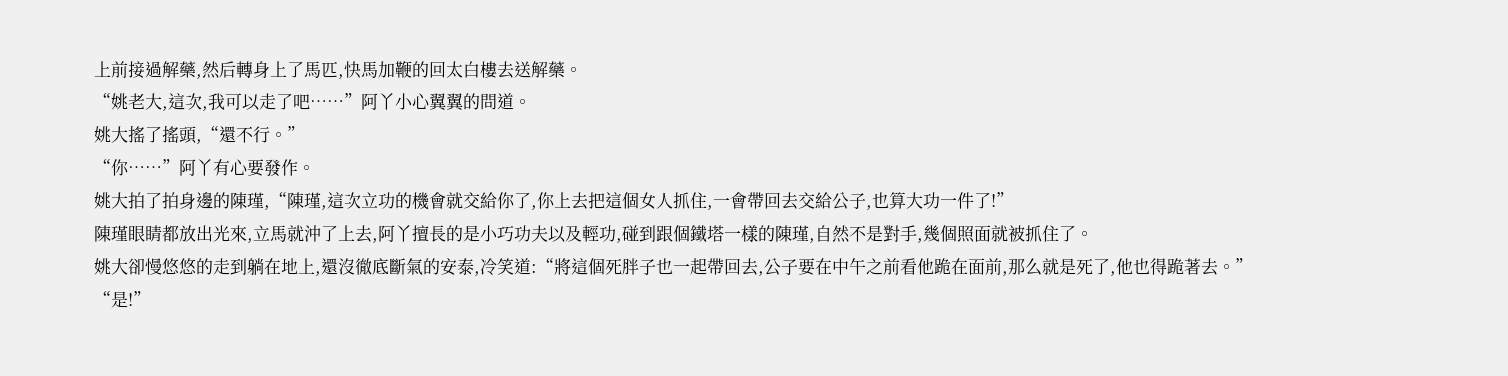上前接過解藥,然后轉身上了馬匹,快馬加鞭的回太白樓去送解藥。
“姚老大,這次,我可以走了吧……”阿丫小心翼翼的問道。
姚大搖了搖頭,“還不行。”
“你……”阿丫有心要發作。
姚大拍了拍身邊的陳瑾,“陳瑾,這次立功的機會就交給你了,你上去把這個女人抓住,一會帶回去交給公子,也算大功一件了!”
陳瑾眼睛都放出光來,立馬就沖了上去,阿丫擅長的是小巧功夫以及輕功,碰到跟個鐵塔一樣的陳瑾,自然不是對手,幾個照面就被抓住了。
姚大卻慢悠悠的走到躺在地上,還沒徹底斷氣的安泰,冷笑道:“將這個死胖子也一起帶回去,公子要在中午之前看他跪在面前,那么就是死了,他也得跪著去。”
“是!”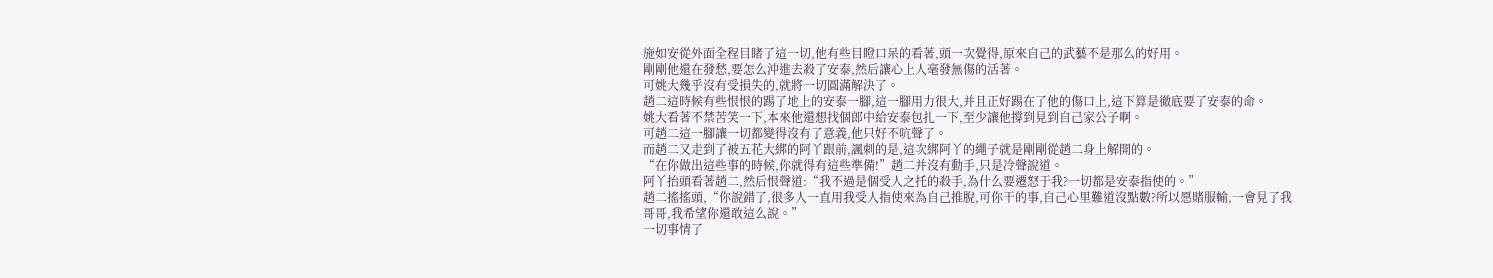施如安從外面全程目睹了這一切,他有些目瞪口呆的看著,頭一次覺得,原來自己的武藝不是那么的好用。
剛剛他還在發愁,要怎么沖進去殺了安泰,然后讓心上人毫發無傷的活著。
可姚大幾乎沒有受損失的,就將一切圓滿解決了。
趙二這時候有些恨恨的踢了地上的安泰一腳,這一腳用力很大,并且正好踢在了他的傷口上,這下算是徹底要了安泰的命。
姚大看著不禁苦笑一下,本來他還想找個郎中給安泰包扎一下,至少讓他撐到見到自己家公子啊。
可趙二這一腳讓一切都變得沒有了意義,他只好不吭聲了。
而趙二又走到了被五花大綁的阿丫跟前,諷刺的是,這次綁阿丫的繩子就是剛剛從趙二身上解開的。
“在你做出這些事的時候,你就得有這些準備!”趙二并沒有動手,只是冷聲說道。
阿丫抬頭看著趙二,然后恨聲道:“我不過是個受人之托的殺手,為什么要遷怒于我?一切都是安泰指使的。”
趙二搖搖頭,“你說錯了,很多人一直用我受人指使來為自己推脫,可你干的事,自己心里難道沒點數?所以愿賭服輸,一會見了我哥哥,我希望你還敢這么說。”
一切事情了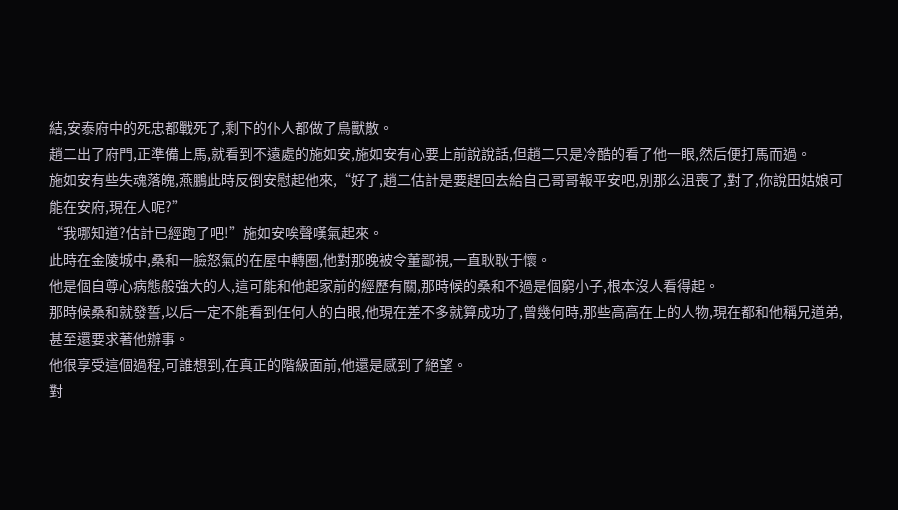結,安泰府中的死忠都戰死了,剩下的仆人都做了鳥獸散。
趙二出了府門,正準備上馬,就看到不遠處的施如安,施如安有心要上前說說話,但趙二只是冷酷的看了他一眼,然后便打馬而過。
施如安有些失魂落魄,燕鵬此時反倒安慰起他來,“好了,趙二估計是要趕回去給自己哥哥報平安吧,別那么沮喪了,對了,你說田姑娘可能在安府,現在人呢?”
“我哪知道?估計已經跑了吧!”施如安唉聲嘆氣起來。
此時在金陵城中,桑和一臉怒氣的在屋中轉圈,他對那晚被令董鄙視,一直耿耿于懷。
他是個自尊心病態般強大的人,這可能和他起家前的經歷有關,那時候的桑和不過是個窮小子,根本沒人看得起。
那時候桑和就發誓,以后一定不能看到任何人的白眼,他現在差不多就算成功了,曾幾何時,那些高高在上的人物,現在都和他稱兄道弟,甚至還要求著他辦事。
他很享受這個過程,可誰想到,在真正的階級面前,他還是感到了絕望。
對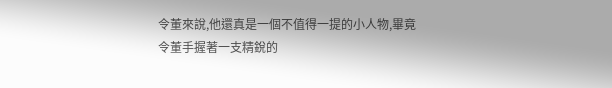令董來說,他還真是一個不值得一提的小人物,畢竟令董手握著一支精銳的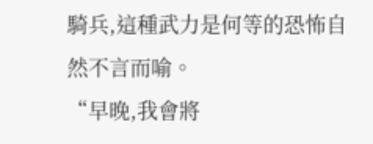騎兵,這種武力是何等的恐怖自然不言而喻。
“早晚,我會將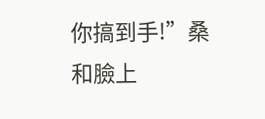你搞到手!”桑和臉上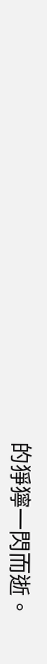的猙獰一閃而逝。